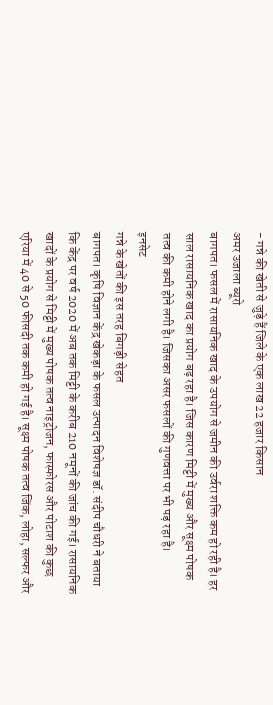- गन्ने की खेती से जुड़े हैं जिले के एक लाख 22 हजार किसान
अमर उजाला ब्यूरो
बागपत। फसल में रासायनिक खाद के उपयोग से जमीन की उर्वरा शक्ति कम हो रही है। हर साल रासायनिक खाद का प्रयोग बढ़ रहा है। जिस कारण मिट्टी में मुख्य और सूक्ष्म पोषक तत्व की कमी होने लगी है। जिसका असर फसलों की गुणवत्ता पर भी पड़ रहा है।
इनसेट
गन्ने के खेतों की इस तरह बिगड़ी सेहत
बागपत। कृषि विज्ञान केंद्र खेकड़ा के फसल उत्पादन विशेषज्ञ डॉ. संदीप चौधरी ने बताया कि केंद्र पर वर्ष 2020 में अब तक मिट्टी के करीब 210 नमूनों की जांच की गई। रासायनिक खादों के प्रयोग से मिट्टी में मुख्य पोषक तत्व नाइट्रोजन, फास्फोरस और पोटाश की कुछ एरिया में 40 से 50 फीसदी तक कमी हो गई है। सूक्ष्म पोषक तत्व जिंक, लोहा, सल्फर और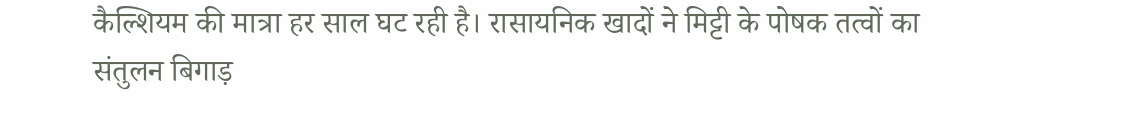कैल्शियम की मात्रा हर साल घट रही है। रासायनिक खादों ने मिट्टी के पोषक तत्वों का संतुलन बिगाड़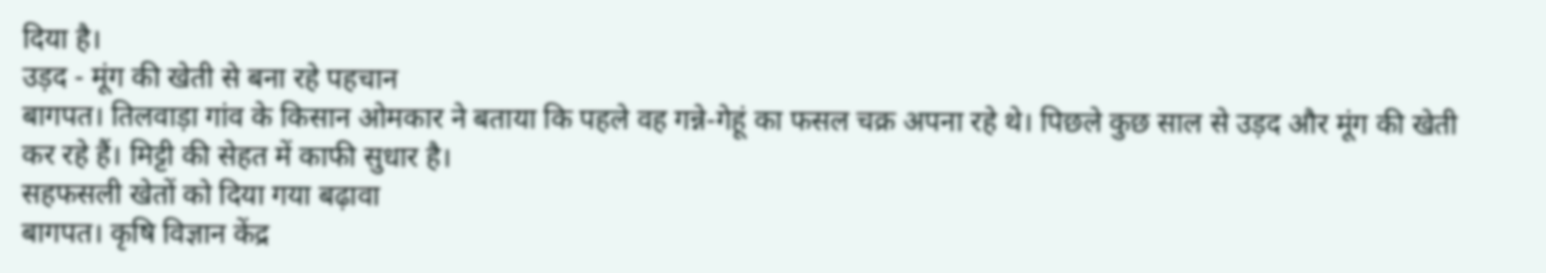दिया है।
उड़द - मूंग की खेती से बना रहे पहचान
बागपत। तिलवाड़ा गांव के किसान ओमकार ने बताया कि पहले वह गन्ने-गेहूं का फसल चक्र अपना रहे थे। पिछले कुछ साल से उड़द और मूंग की खेती कर रहे हैं। मिट्टी की सेहत में काफी सुधार है।
सहफसली खेतों को दिया गया बढ़ावा
बागपत। कृषि विज्ञान केंद्र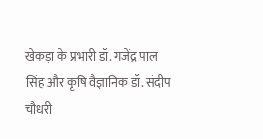खेकड़ा के प्रभारी डॉ. गजेंद्र पाल सिंह और कृषि वैज्ञानिक डॉ. संदीप चौधरी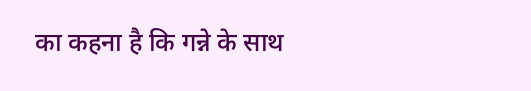का कहना है कि गन्ने के साथ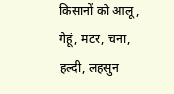किसानों को आलू, गेहूं, मटर, चना, हल्दी, लहसुन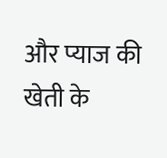और प्याज की खेती के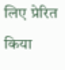लिए प्रेरित किया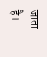जाता है।